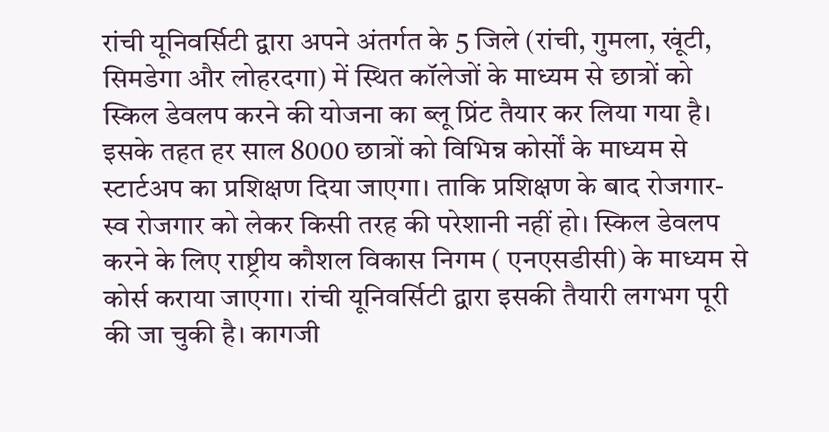रांची यूनिवर्सिटी द्वारा अपने अंतर्गत के 5 जिले (रांची, गुमला, खूंटी, सिमडेगा और लोहरदगा) में स्थित कॉलेजों के माध्यम से छात्रों को स्किल डेवलप करने की योजना का ब्लू प्रिंट तैयार कर लिया गया है। इसके तहत हर साल 8000 छात्रों को विभिन्न कोर्सों के माध्यम से स्टार्टअप का प्रशिक्षण दिया जाएगा। ताकि प्रशिक्षण के बाद रोजगार-स्व रोजगार को लेकर किसी तरह की परेशानी नहीं हो। स्किल डेवलप करने के लिए राष्ट्रीय कौशल विकास निगम ( एनएसडीसी) के माध्यम से कोर्स कराया जाएगा। रांची यूनिवर्सिटी द्वारा इसकी तैयारी लगभग पूरी की जा चुकी है। कागजी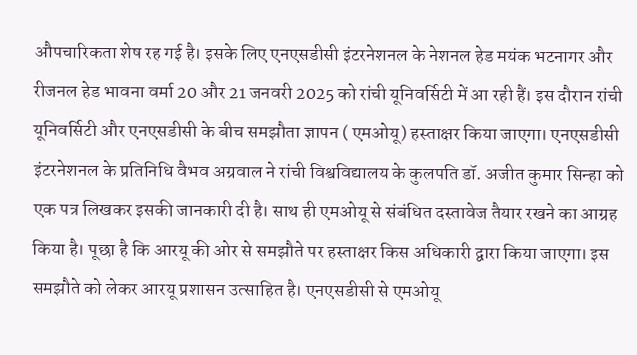औपचारिकता शेष रह गई है। इसके लिए एनएसडीसी इंटरनेशनल के नेशनल हेड मयंक भटनागर और रीजनल हेड भावना वर्मा 20 और 21 जनवरी 2025 को रांची यूनिवर्सिटी में आ रही हैं। इस दौरान रांची यूनिवर्सिटी और एनएसडीसी के बीच समझौता ज्ञापन ( एमओयू) हस्ताक्षर किया जाएगा। एनएसडीसी इंटरनेशनल के प्रतिनिधि वैभव अग्रवाल ने रांची विश्वविद्यालय के कुलपति डॉ. अजीत कुमार सिन्हा को एक पत्र लिखकर इसकी जानकारी दी है। साथ ही एमओयू से संबंधित दस्तावेज तैयार रखने का आग्रह किया है। पूछा है कि आरयू की ओर से समझौते पर हस्ताक्षर किस अधिकारी द्वारा किया जाएगा। इस समझौते को लेकर आरयू प्रशासन उत्साहित है। एनएसडीसी से एमओयू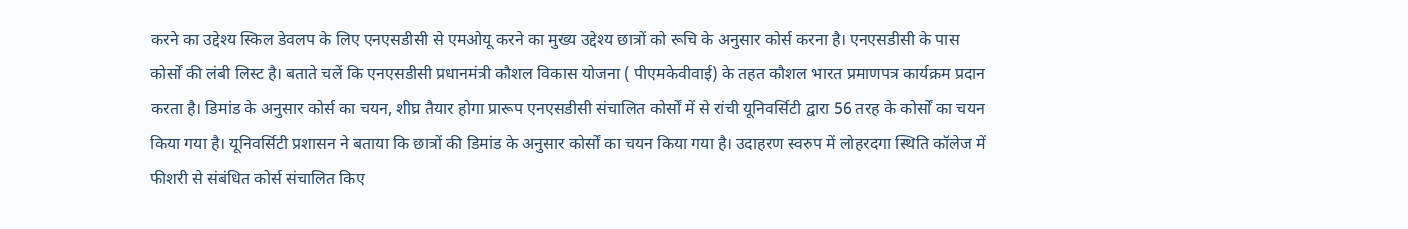करने का उद्देश्य स्किल डेवलप के लिए एनएसडीसी से एमओयू करने का मुख्य उद्देश्य छात्रों को रूचि के अनुसार कोर्स करना है। एनएसडीसी के पास कोर्सों की लंबी लिस्ट है। बताते चलें कि एनएसडीसी प्रधानमंत्री कौशल विकास योजना ( पीएमकेवीवाई) के तहत कौशल भारत प्रमाणपत्र कार्यक्रम प्रदान करता है। डिमांड के अनुसार कोर्स का चयन, शीघ्र तैयार होगा प्रारूप एनएसडीसी संचालित कोर्सों में से रांची यूनिवर्सिटी द्वारा 56 तरह के कोर्सों का चयन किया गया है। यूनिवर्सिटी प्रशासन ने बताया कि छात्रों की डिमांड के अनुसार कोर्सों का चयन किया गया है। उदाहरण स्वरुप में लोहरदगा स्थिति कॉलेज में फीशरी से संबंधित कोर्स संचालित किए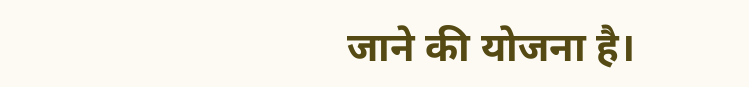जाने की योजना है।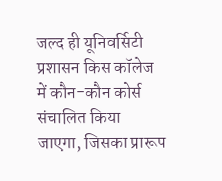जल्द ही यूनिवर्सिटी प्रशासन किस कॉलेज में कौन-कौन कोर्स संचालित किया जाएगा, जिसका प्रारूप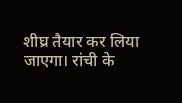शीघ्र तैयार कर लिया जाएगा। रांची के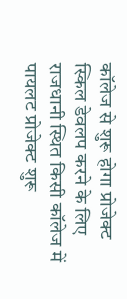कॉलेज से शुरू होगा प्रोजेक्ट स्किल डेवलप करने के लिए राजधानी स्थित किसी कॉलेज में पायलट प्रोजेक्ट शुरू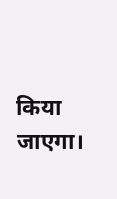किया जाएगा।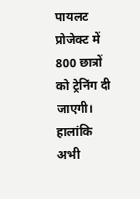पायलट प्रोजेक्ट में 800 छात्रों को ट्रेनिंग दी जाएगी। हालांकि अभी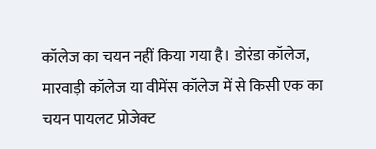कॉलेज का चयन नहीं किया गया है। डोरंडा कॉलेज, मारवाड़ी कॉलेज या वीमेंस कॉलेज में से किसी एक का चयन पायलट प्रोजेक्ट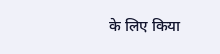के लिए किया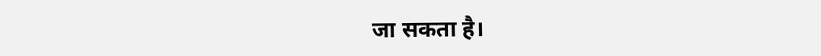जा सकता है।